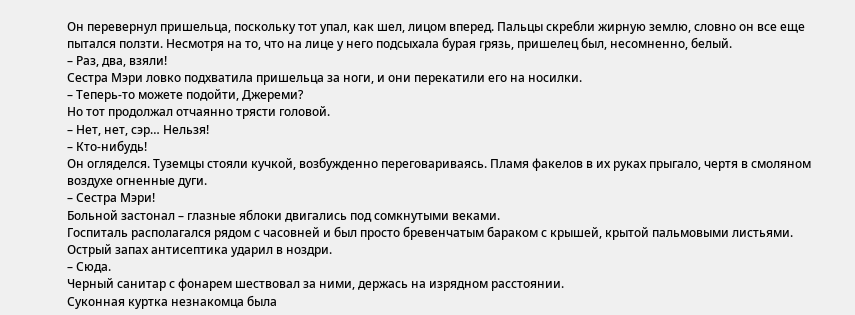Он перевернул пришельца, поскольку тот упал, как шел, лицом вперед. Пальцы скребли жирную землю, словно он все еще пытался ползти. Несмотря на то, что на лице у него подсыхала бурая грязь, пришелец был, несомненно, белый.
– Раз, два, взяли!
Сестра Мэри ловко подхватила пришельца за ноги, и они перекатили его на носилки.
– Теперь-то можете подойти, Джереми?
Но тот продолжал отчаянно трясти головой.
– Нет, нет, сэр… Нельзя!
– Кто-нибудь!
Он огляделся. Туземцы стояли кучкой, возбужденно переговариваясь. Пламя факелов в их руках прыгало, чертя в смоляном воздухе огненные дуги.
– Сестра Мэри!
Больной застонал – глазные яблоки двигались под сомкнутыми веками.
Госпиталь располагался рядом с часовней и был просто бревенчатым бараком с крышей, крытой пальмовыми листьями.
Острый запах антисептика ударил в ноздри.
– Сюда.
Черный санитар с фонарем шествовал за ними, держась на изрядном расстоянии.
Суконная куртка незнакомца была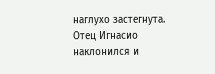наглухо застегнута. Отец Игнасио наклонился и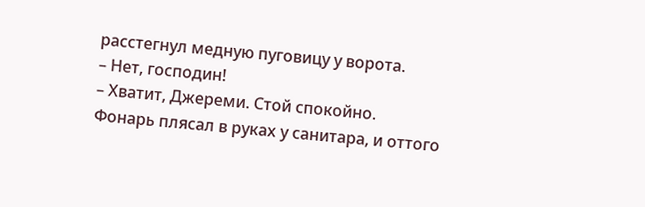расстегнул медную пуговицу у ворота.
– Нет, господин!
– Хватит, Джереми. Стой спокойно.
Фонарь плясал в руках у санитара, и оттого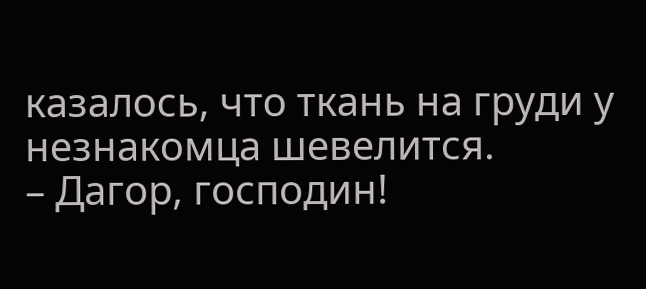казалось, что ткань на груди у незнакомца шевелится.
– Дагор, господин!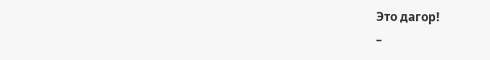Это дагор!
–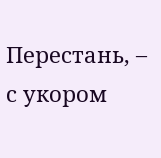Перестань, – с укором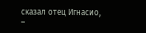сказал отец Игнасио, –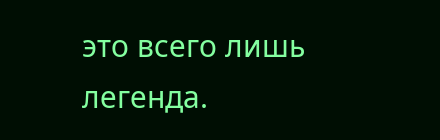это всего лишь легенда.